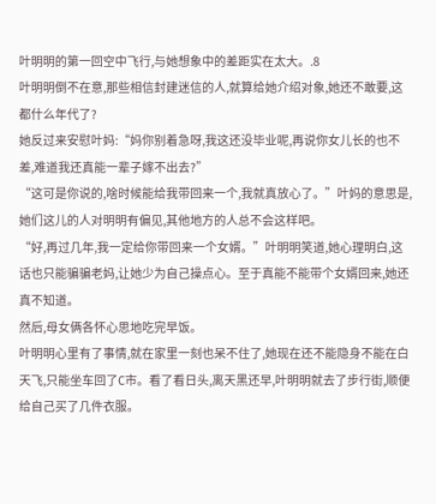叶明明的第一回空中飞行,与她想象中的差距实在太大。.8
叶明明倒不在意,那些相信封建迷信的人,就算给她介绍对象,她还不敢要,这都什么年代了?
她反过来安慰叶妈:“妈你别着急呀,我这还没毕业呢,再说你女儿长的也不差,难道我还真能一辈子嫁不出去?”
“这可是你说的,啥时候能给我带回来一个,我就真放心了。”叶妈的意思是,她们这儿的人对明明有偏见,其他地方的人总不会这样吧。
“好,再过几年,我一定给你带回来一个女婿。”叶明明笑道,她心理明白,这话也只能骗骗老妈,让她少为自己操点心。至于真能不能带个女婿回来,她还真不知道。
然后,母女俩各怀心思地吃完早饭。
叶明明心里有了事情,就在家里一刻也呆不住了,她现在还不能隐身不能在白天飞,只能坐车回了C市。看了看日头,离天黑还早,叶明明就去了步行街,顺便给自己买了几件衣服。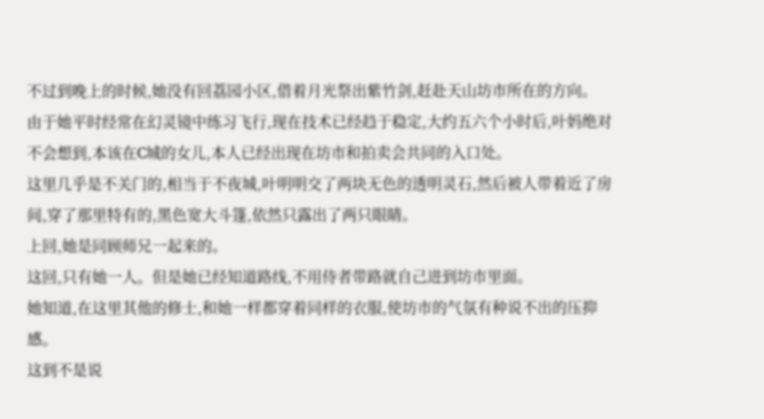不过到晚上的时候,她没有回荔园小区,借着月光祭出紫竹剑,赶赴天山坊市所在的方向。
由于她平时经常在幻灵镜中练习飞行,现在技术已经趋于稳定,大约五六个小时后,叶妈绝对不会想到,本该在C城的女儿,本人已经出现在坊市和拍卖会共同的入口处。
这里几乎是不关门的,相当于不夜城,叶明明交了两块无色的透明灵石,然后被人带着近了房间,穿了那里特有的,黑色宽大斗篷,依然只露出了两只眼睛。
上回,她是同顾师兄一起来的。
这回,只有她一人。但是她已经知道路线,不用侍者带路就自己进到坊市里面。
她知道,在这里其他的修士,和她一样都穿着同样的衣服,使坊市的气氛有种说不出的压抑感。
这到不是说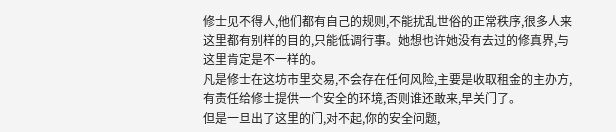修士见不得人,他们都有自己的规则,不能扰乱世俗的正常秩序,很多人来这里都有别样的目的,只能低调行事。她想也许她没有去过的修真界,与这里肯定是不一样的。
凡是修士在这坊市里交易,不会存在任何风险,主要是收取租金的主办方,有责任给修士提供一个安全的环境,否则谁还敢来,早关门了。
但是一旦出了这里的门,对不起,你的安全问题,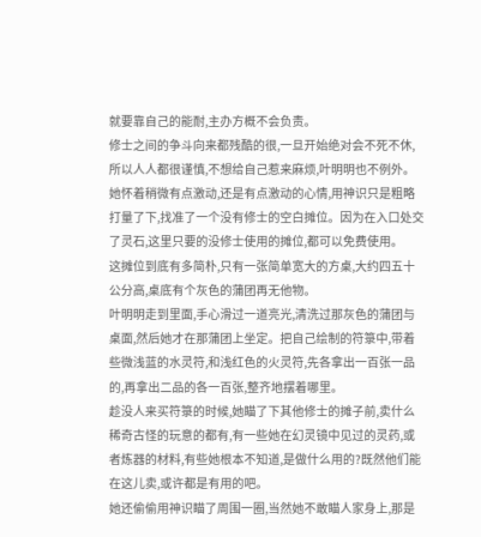就要靠自己的能耐,主办方概不会负责。
修士之间的争斗向来都残酷的很,一旦开始绝对会不死不休,所以人人都很谨慎,不想给自己惹来麻烦,叶明明也不例外。
她怀着稍微有点激动,还是有点激动的心情,用神识只是粗略打量了下,找准了一个没有修士的空白摊位。因为在入口处交了灵石,这里只要的没修士使用的摊位,都可以免费使用。
这摊位到底有多简朴,只有一张简单宽大的方桌,大约四五十公分高,桌底有个灰色的蒲团再无他物。
叶明明走到里面,手心滑过一道亮光,清洗过那灰色的蒲团与桌面,然后她才在那蒲团上坐定。把自己绘制的符箓中,带着些微浅蓝的水灵符,和浅红色的火灵符,先各拿出一百张一品的,再拿出二品的各一百张,整齐地摆着哪里。
趁没人来买符箓的时候,她瞄了下其他修士的摊子前,卖什么稀奇古怪的玩意的都有,有一些她在幻灵镜中见过的灵药,或者炼器的材料,有些她根本不知道,是做什么用的?既然他们能在这儿卖,或许都是有用的吧。
她还偷偷用神识瞄了周围一圈,当然她不敢瞄人家身上,那是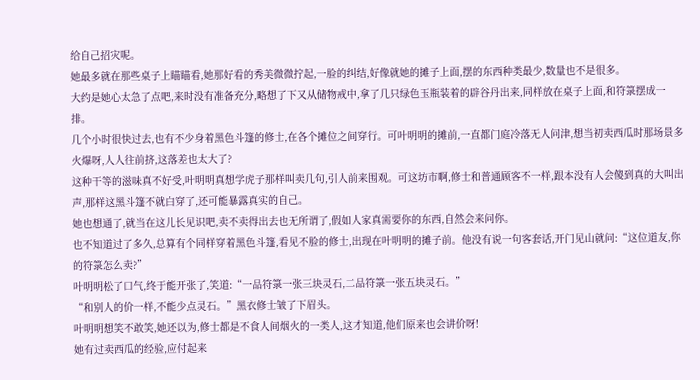给自己招灾呢。
她最多就在那些桌子上瞄瞄看,她那好看的秀美微微拧起,一脸的纠结,好像就她的摊子上面,摆的东西种类最少,数量也不是很多。
大约是她心太急了点吧,来时没有准备充分,略想了下又从储物戒中,拿了几只绿色玉瓶装着的辟谷丹出来,同样放在桌子上面,和符箓摆成一排。
几个小时很快过去,也有不少身着黑色斗篷的修士,在各个摊位之间穿行。可叶明明的摊前,一直都门庭冷落无人问津,想当初卖西瓜时那场景多火爆呀,人人往前挤,这落差也太大了?
这种干等的滋味真不好受,叶明明真想学虎子那样叫卖几句,引人前来围观。可这坊市啊,修士和普通顾客不一样,跟本没有人会傻到真的大叫出声,那样这黑斗篷不就白穿了,还可能暴露真实的自己。
她也想通了,就当在这儿长见识吧,卖不卖得出去也无所谓了,假如人家真需要你的东西,自然会来问你。
也不知道过了多久,总算有个同样穿着黑色斗篷,看见不脸的修士,出现在叶明明的摊子前。他没有说一句客套话,开门见山就问:“这位道友,你的符箓怎么卖?”
叶明明松了口气,终于能开张了,笑道:“一品符箓一张三块灵石,二品符箓一张五块灵石。”
“和别人的价一样,不能少点灵石。”黑衣修士皱了下眉头。
叶明明想笑不敢笑,她还以为,修士都是不食人间烟火的一类人,这才知道,他们原来也会讲价呀!
她有过卖西瓜的经验,应付起来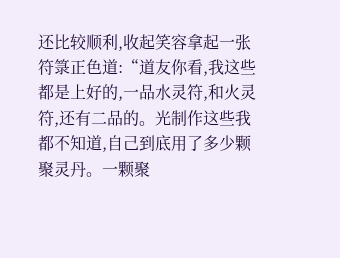还比较顺利,收起笑容拿起一张符箓正色道:“道友你看,我这些都是上好的,一品水灵符,和火灵符,还有二品的。光制作这些我都不知道,自己到底用了多少颗聚灵丹。一颗聚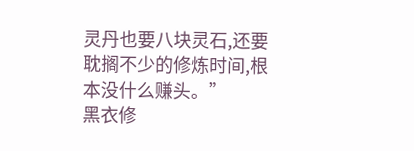灵丹也要八块灵石,还要耽搁不少的修炼时间,根本没什么赚头。”
黑衣修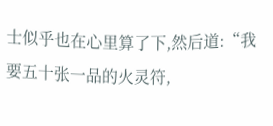士似乎也在心里算了下,然后道:“我要五十张一品的火灵符,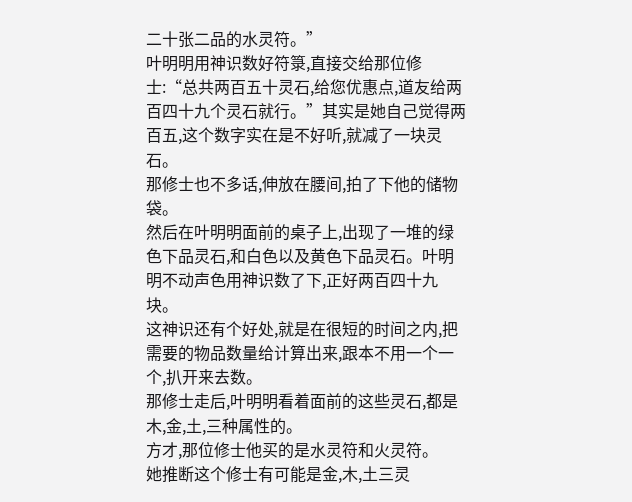二十张二品的水灵符。”
叶明明用神识数好符箓,直接交给那位修士:“总共两百五十灵石,给您优惠点,道友给两百四十九个灵石就行。”其实是她自己觉得两百五,这个数字实在是不好听,就减了一块灵石。
那修士也不多话,伸放在腰间,拍了下他的储物袋。
然后在叶明明面前的桌子上,出现了一堆的绿色下品灵石,和白色以及黄色下品灵石。叶明明不动声色用神识数了下,正好两百四十九块。
这神识还有个好处,就是在很短的时间之内,把需要的物品数量给计算出来,跟本不用一个一个,扒开来去数。
那修士走后,叶明明看着面前的这些灵石,都是木,金,土,三种属性的。
方才,那位修士他买的是水灵符和火灵符。
她推断这个修士有可能是金,木,土三灵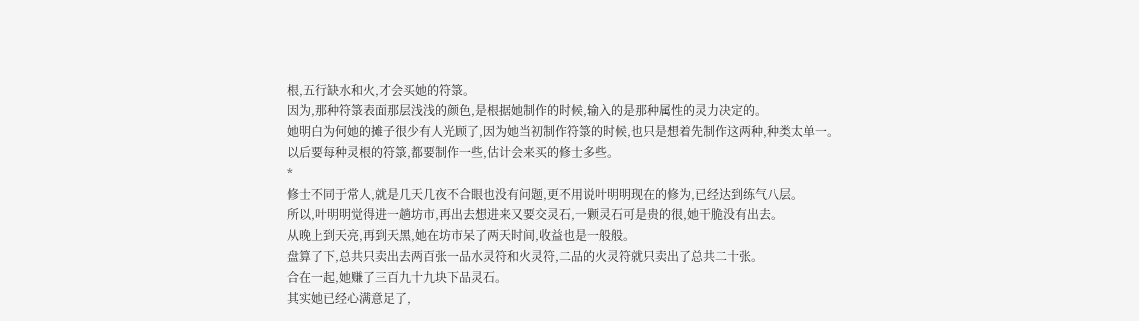根,五行缺水和火,才会买她的符箓。
因为,那种符箓表面那层浅浅的颜色,是根据她制作的时候,输入的是那种属性的灵力决定的。
她明白为何她的摊子很少有人光顾了,因为她当初制作符箓的时候,也只是想着先制作这两种,种类太单一。
以后要每种灵根的符箓,都要制作一些,估计会来买的修士多些。
*
修士不同于常人,就是几天几夜不合眼也没有问题,更不用说叶明明现在的修为,已经达到练气八层。
所以,叶明明觉得进一趟坊市,再出去想进来又要交灵石,一颗灵石可是贵的很,她干脆没有出去。
从晚上到天亮,再到天黑,她在坊市呆了两天时间,收益也是一般般。
盘算了下,总共只卖出去两百张一品水灵符和火灵符,二品的火灵符就只卖出了总共二十张。
合在一起,她赚了三百九十九块下品灵石。
其实她已经心满意足了,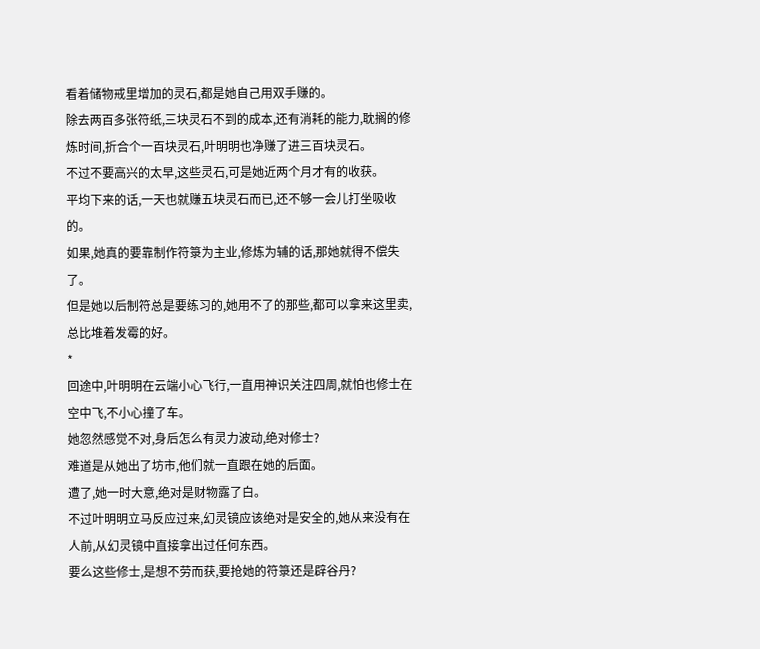看着储物戒里增加的灵石,都是她自己用双手赚的。
除去两百多张符纸,三块灵石不到的成本,还有消耗的能力,耽搁的修炼时间,折合个一百块灵石,叶明明也净赚了进三百块灵石。
不过不要高兴的太早,这些灵石,可是她近两个月才有的收获。
平均下来的话,一天也就赚五块灵石而已,还不够一会儿打坐吸收的。
如果,她真的要靠制作符箓为主业,修炼为辅的话,那她就得不偿失了。
但是她以后制符总是要练习的,她用不了的那些,都可以拿来这里卖,总比堆着发霉的好。
*
回途中,叶明明在云端小心飞行,一直用神识关注四周,就怕也修士在空中飞,不小心撞了车。
她忽然感觉不对,身后怎么有灵力波动,绝对修士?
难道是从她出了坊市,他们就一直跟在她的后面。
遭了,她一时大意,绝对是财物露了白。
不过叶明明立马反应过来,幻灵镜应该绝对是安全的,她从来没有在人前,从幻灵镜中直接拿出过任何东西。
要么这些修士,是想不劳而获,要抢她的符箓还是辟谷丹?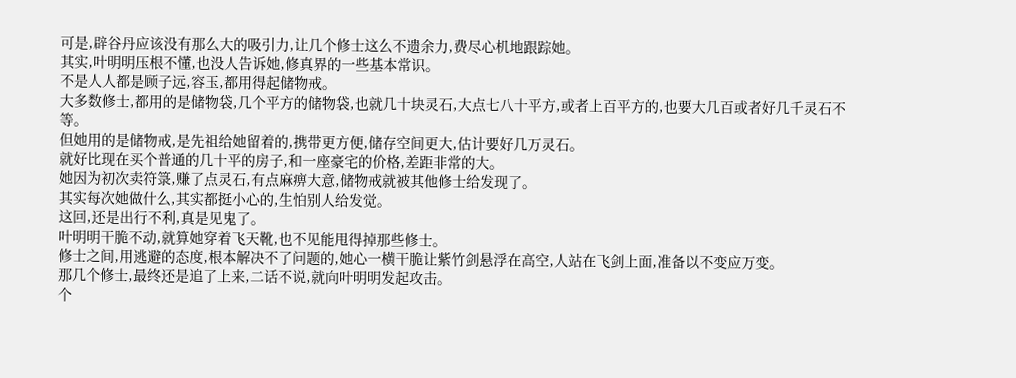可是,辟谷丹应该没有那么大的吸引力,让几个修士这么不遗余力,费尽心机地跟踪她。
其实,叶明明压根不懂,也没人告诉她,修真界的一些基本常识。
不是人人都是顾子远,容玉,都用得起储物戒。
大多数修士,都用的是储物袋,几个平方的储物袋,也就几十块灵石,大点七八十平方,或者上百平方的,也要大几百或者好几千灵石不等。
但她用的是储物戒,是先祖给她留着的,携带更方便,储存空间更大,估计要好几万灵石。
就好比现在买个普通的几十平的房子,和一座豪宅的价格,差距非常的大。
她因为初次卖符箓,赚了点灵石,有点麻痹大意,储物戒就被其他修士给发现了。
其实每次她做什么,其实都挺小心的,生怕别人给发觉。
这回,还是出行不利,真是见鬼了。
叶明明干脆不动,就算她穿着飞天靴,也不见能甩得掉那些修士。
修士之间,用逃避的态度,根本解决不了问题的,她心一横干脆让紫竹剑悬浮在高空,人站在飞剑上面,准备以不变应万变。
那几个修士,最终还是追了上来,二话不说,就向叶明明发起攻击。
个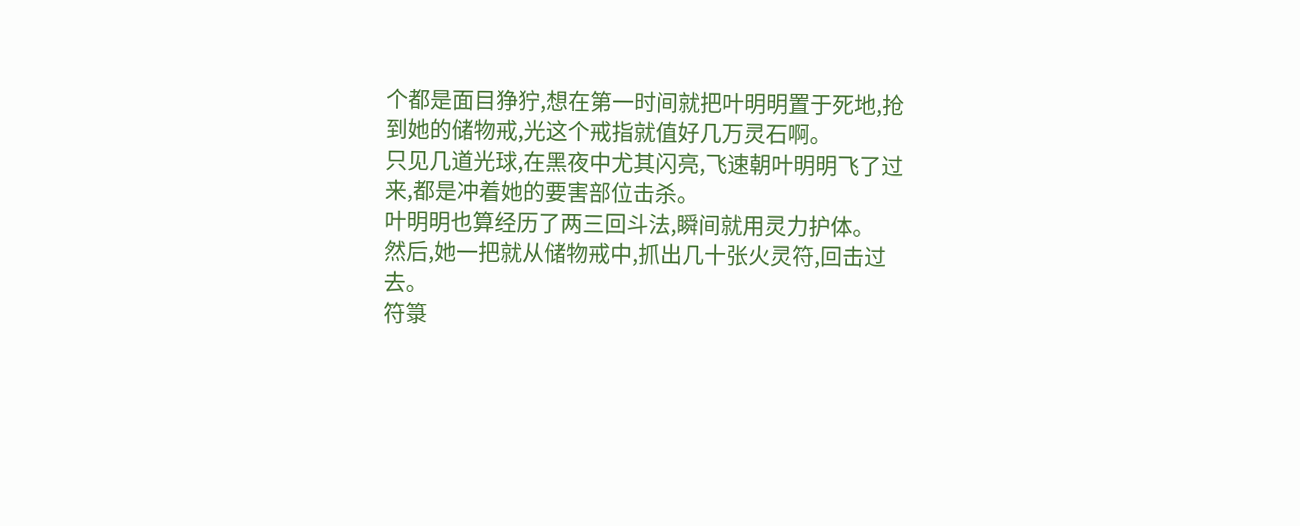个都是面目狰狞,想在第一时间就把叶明明置于死地,抢到她的储物戒,光这个戒指就值好几万灵石啊。
只见几道光球,在黑夜中尤其闪亮,飞速朝叶明明飞了过来,都是冲着她的要害部位击杀。
叶明明也算经历了两三回斗法,瞬间就用灵力护体。
然后,她一把就从储物戒中,抓出几十张火灵符,回击过去。
符箓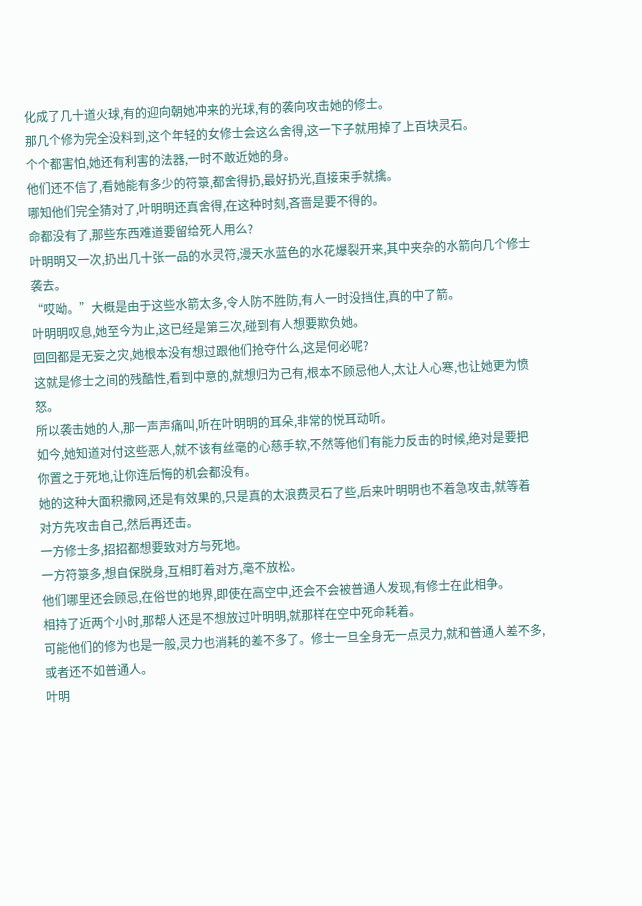化成了几十道火球,有的迎向朝她冲来的光球,有的袭向攻击她的修士。
那几个修为完全没料到,这个年轻的女修士会这么舍得,这一下子就用掉了上百块灵石。
个个都害怕,她还有利害的法器,一时不敢近她的身。
他们还不信了,看她能有多少的符箓,都舍得扔,最好扔光,直接束手就擒。
哪知他们完全猜对了,叶明明还真舍得,在这种时刻,吝啬是要不得的。
命都没有了,那些东西难道要留给死人用么?
叶明明又一次,扔出几十张一品的水灵符,漫天水蓝色的水花爆裂开来,其中夹杂的水箭向几个修士袭去。
“哎呦。”大概是由于这些水箭太多,令人防不胜防,有人一时没挡住,真的中了箭。
叶明明叹息,她至今为止,这已经是第三次,碰到有人想要欺负她。
回回都是无妄之灾,她根本没有想过跟他们抢夺什么,这是何必呢?
这就是修士之间的残酷性,看到中意的,就想归为己有,根本不顾忌他人,太让人心寒,也让她更为愤怒。
所以袭击她的人,那一声声痛叫,听在叶明明的耳朵,非常的悦耳动听。
如今,她知道对付这些恶人,就不该有丝毫的心慈手软,不然等他们有能力反击的时候,绝对是要把你置之于死地,让你连后悔的机会都没有。
她的这种大面积撒网,还是有效果的,只是真的太浪费灵石了些,后来叶明明也不着急攻击,就等着对方先攻击自己,然后再还击。
一方修士多,招招都想要致对方与死地。
一方符箓多,想自保脱身,互相盯着对方,毫不放松。
他们哪里还会顾忌,在俗世的地界,即使在高空中,还会不会被普通人发现,有修士在此相争。
相持了近两个小时,那帮人还是不想放过叶明明,就那样在空中死命耗着。
可能他们的修为也是一般,灵力也消耗的差不多了。修士一旦全身无一点灵力,就和普通人差不多,或者还不如普通人。
叶明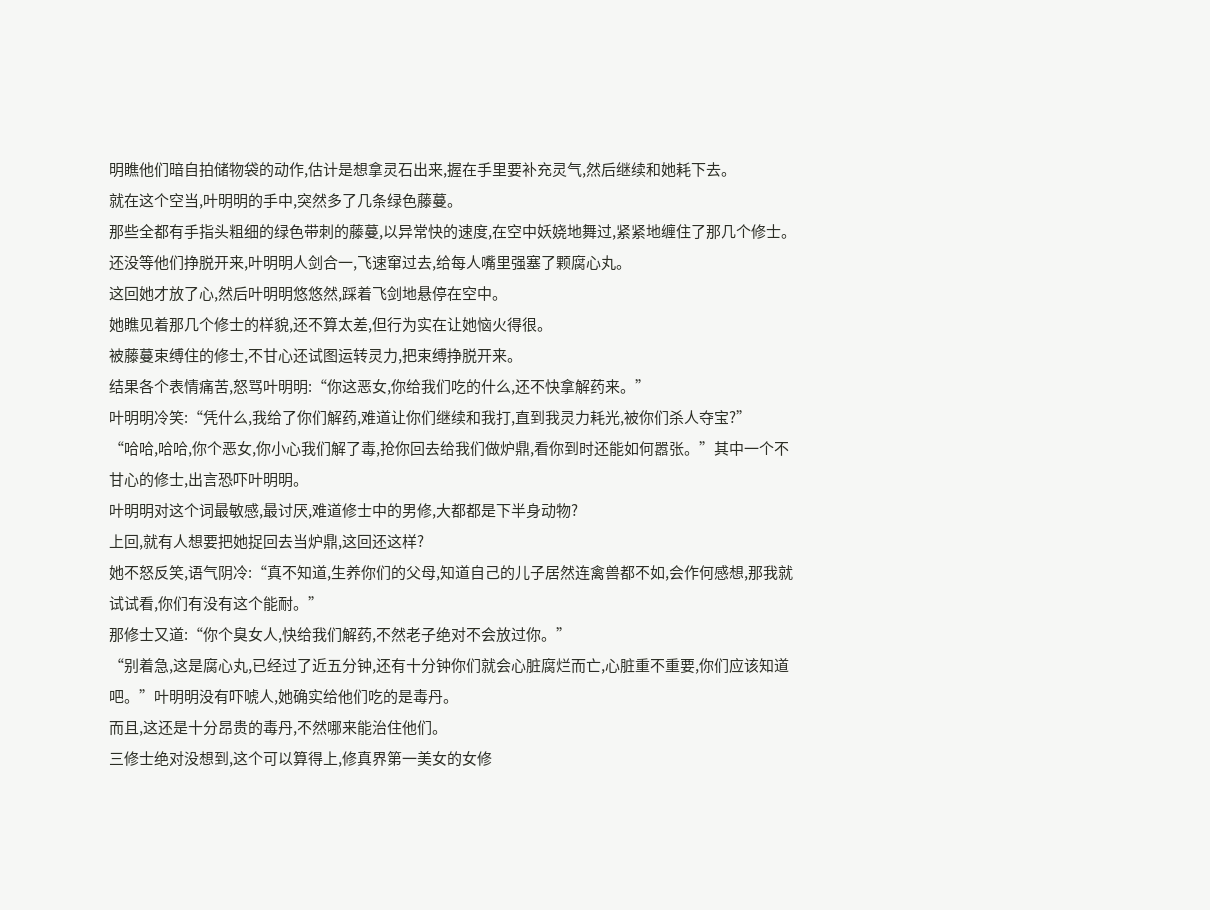明瞧他们暗自拍储物袋的动作,估计是想拿灵石出来,握在手里要补充灵气,然后继续和她耗下去。
就在这个空当,叶明明的手中,突然多了几条绿色藤蔓。
那些全都有手指头粗细的绿色带刺的藤蔓,以异常快的速度,在空中妖娆地舞过,紧紧地缠住了那几个修士。还没等他们挣脱开来,叶明明人剑合一,飞速窜过去,给每人嘴里强塞了颗腐心丸。
这回她才放了心,然后叶明明悠悠然,踩着飞剑地悬停在空中。
她瞧见着那几个修士的样貌,还不算太差,但行为实在让她恼火得很。
被藤蔓束缚住的修士,不甘心还试图运转灵力,把束缚挣脱开来。
结果各个表情痛苦,怒骂叶明明:“你这恶女,你给我们吃的什么,还不快拿解药来。”
叶明明冷笑:“凭什么,我给了你们解药,难道让你们继续和我打,直到我灵力耗光,被你们杀人夺宝?”
“哈哈,哈哈,你个恶女,你小心我们解了毒,抢你回去给我们做炉鼎,看你到时还能如何嚣张。”其中一个不甘心的修士,出言恐吓叶明明。
叶明明对这个词最敏感,最讨厌,难道修士中的男修,大都都是下半身动物?
上回,就有人想要把她捉回去当炉鼎,这回还这样?
她不怒反笑,语气阴冷:“真不知道,生养你们的父母,知道自己的儿子居然连禽兽都不如,会作何感想,那我就试试看,你们有没有这个能耐。”
那修士又道:“你个臭女人,快给我们解药,不然老子绝对不会放过你。”
“别着急,这是腐心丸,已经过了近五分钟,还有十分钟你们就会心脏腐烂而亡,心脏重不重要,你们应该知道吧。”叶明明没有吓唬人,她确实给他们吃的是毒丹。
而且,这还是十分昂贵的毒丹,不然哪来能治住他们。
三修士绝对没想到,这个可以算得上,修真界第一美女的女修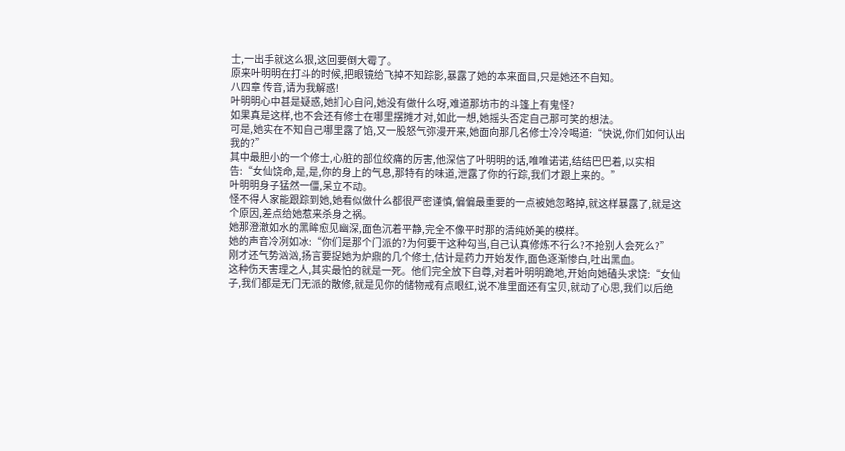士,一出手就这么狠,这回要倒大霉了。
原来叶明明在打斗的时候,把眼镜给飞掉不知踪影,暴露了她的本来面目,只是她还不自知。
八四章 传音,请为我解惑!
叶明明心中甚是疑惑,她扪心自问,她没有做什么呀,难道那坊市的斗篷上有鬼怪?
如果真是这样,也不会还有修士在哪里摆摊才对,如此一想,她摇头否定自己那可笑的想法。
可是,她实在不知自己哪里露了馅,又一股怒气弥漫开来,她面向那几名修士冷冷喝道:“快说,你们如何认出我的?”
其中最胆小的一个修士,心脏的部位绞痛的厉害,他深信了叶明明的话,唯唯诺诺,结结巴巴着,以实相告:“女仙饶命,是,是,你的身上的气息,那特有的味道,泄露了你的行踪,我们才跟上来的。”
叶明明身子猛然一僵,呆立不动。
怪不得人家能跟踪到她,她看似做什么都很严密谨慎,偏偏最重要的一点被她忽略掉,就这样暴露了,就是这个原因,差点给她惹来杀身之祸。
她那澄澈如水的黑眸愈见幽深,面色沉着平静,完全不像平时那的清纯娇美的模样。
她的声音冷冽如冰:“你们是那个门派的?为何要干这种勾当,自己认真修炼不行么?不抢别人会死么?”
刚才还气势汹汹,扬言要捉她为炉鼎的几个修士,估计是药力开始发作,面色逐渐惨白,吐出黑血。
这种伤天害理之人,其实最怕的就是一死。他们完全放下自尊,对着叶明明跪地,开始向她磕头求饶:“女仙子,我们都是无门无派的散修,就是见你的储物戒有点眼红,说不准里面还有宝贝,就动了心思,我们以后绝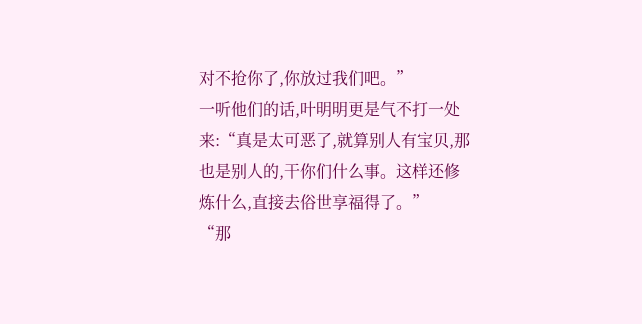对不抢你了,你放过我们吧。”
一听他们的话,叶明明更是气不打一处来:“真是太可恶了,就算别人有宝贝,那也是别人的,干你们什么事。这样还修炼什么,直接去俗世享福得了。”
“那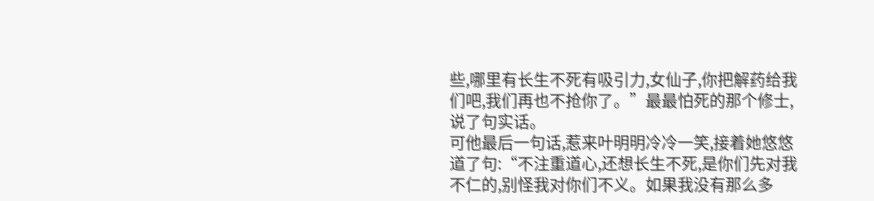些,哪里有长生不死有吸引力,女仙子,你把解药给我们吧,我们再也不抢你了。”最最怕死的那个修士,说了句实话。
可他最后一句话,惹来叶明明冷冷一笑,接着她悠悠道了句:“不注重道心,还想长生不死,是你们先对我不仁的,别怪我对你们不义。如果我没有那么多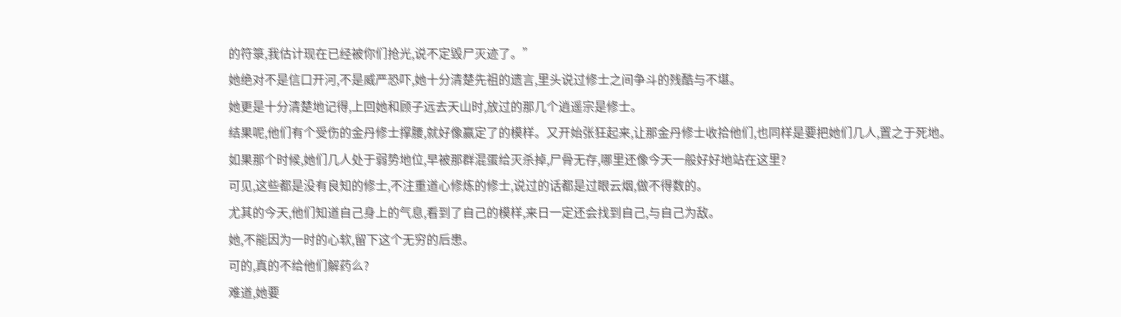的符箓,我估计现在已经被你们抢光,说不定毁尸灭迹了。”
她绝对不是信口开河,不是威严恐吓,她十分清楚先祖的遗言,里头说过修士之间争斗的残酷与不堪。
她更是十分清楚地记得,上回她和顾子远去天山时,放过的那几个逍遥宗是修士。
结果呢,他们有个受伤的金丹修士撑腰,就好像赢定了的模样。又开始张狂起来,让那金丹修士收拾他们,也同样是要把她们几人,置之于死地。
如果那个时候,她们几人处于弱势地位,早被那群混蛋给灭杀掉,尸骨无存,哪里还像今天一般好好地站在这里?
可见,这些都是没有良知的修士,不注重道心修炼的修士,说过的话都是过眼云烟,做不得数的。
尤其的今天,他们知道自己身上的气息,看到了自己的模样,来日一定还会找到自己,与自己为敌。
她,不能因为一时的心软,留下这个无穷的后患。
可的,真的不给他们解药么?
难道,她要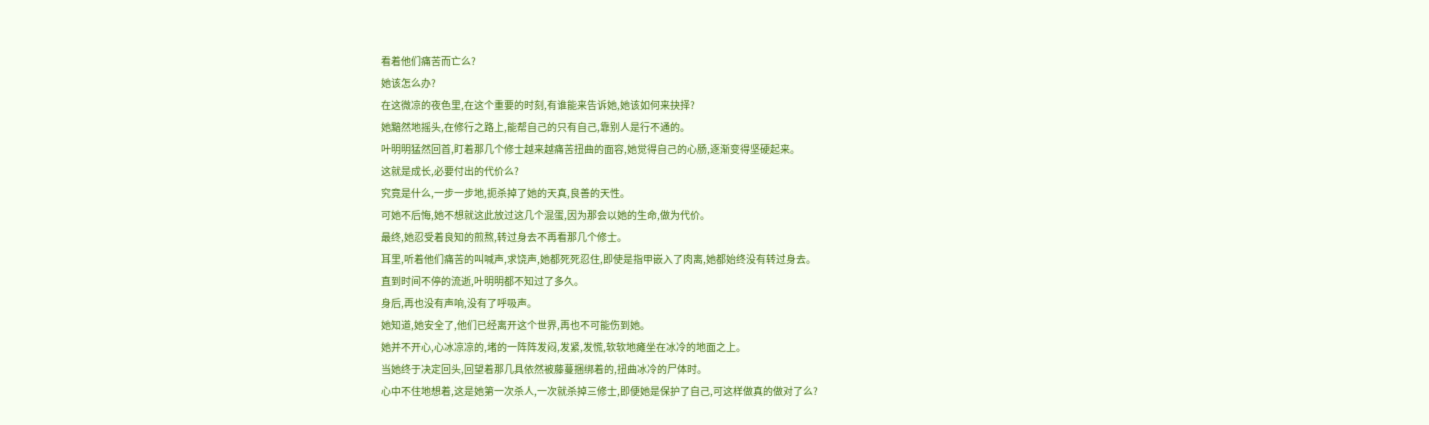看着他们痛苦而亡么?
她该怎么办?
在这微凉的夜色里,在这个重要的时刻,有谁能来告诉她,她该如何来抉择?
她黯然地摇头,在修行之路上,能帮自己的只有自己,靠别人是行不通的。
叶明明猛然回首,盯着那几个修士越来越痛苦扭曲的面容,她觉得自己的心肠,逐渐变得坚硬起来。
这就是成长,必要付出的代价么?
究竟是什么,一步一步地,扼杀掉了她的天真,良善的天性。
可她不后悔,她不想就这此放过这几个混蛋,因为那会以她的生命,做为代价。
最终,她忍受着良知的煎熬,转过身去不再看那几个修士。
耳里,听着他们痛苦的叫喊声,求饶声,她都死死忍住,即使是指甲嵌入了肉离,她都始终没有转过身去。
直到时间不停的流逝,叶明明都不知过了多久。
身后,再也没有声响,没有了呼吸声。
她知道,她安全了,他们已经离开这个世界,再也不可能伤到她。
她并不开心,心冰凉凉的,堵的一阵阵发闷,发紧,发慌,软软地瘫坐在冰冷的地面之上。
当她终于决定回头,回望着那几具依然被藤蔓捆绑着的,扭曲冰冷的尸体时。
心中不住地想着,这是她第一次杀人,一次就杀掉三修士,即便她是保护了自己,可这样做真的做对了么?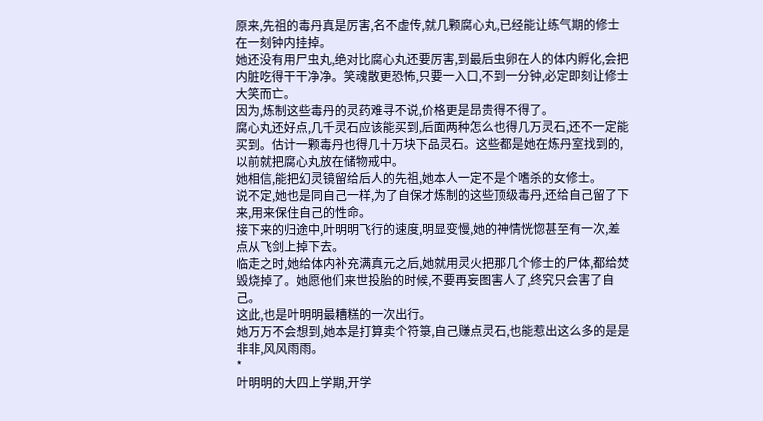原来,先祖的毒丹真是厉害,名不虚传,就几颗腐心丸,已经能让练气期的修士在一刻钟内挂掉。
她还没有用尸虫丸,绝对比腐心丸还要厉害,到最后虫卵在人的体内孵化,会把内脏吃得干干净净。笑魂散更恐怖,只要一入口,不到一分钟,必定即刻让修士大笑而亡。
因为,炼制这些毒丹的灵药难寻不说,价格更是昂贵得不得了。
腐心丸还好点,几千灵石应该能买到,后面两种怎么也得几万灵石,还不一定能买到。估计一颗毒丹也得几十万块下品灵石。这些都是她在炼丹室找到的,以前就把腐心丸放在储物戒中。
她相信,能把幻灵镜留给后人的先祖,她本人一定不是个嗜杀的女修士。
说不定,她也是同自己一样,为了自保才炼制的这些顶级毒丹,还给自己留了下来,用来保住自己的性命。
接下来的归途中,叶明明飞行的速度,明显变慢,她的神情恍惚甚至有一次,差点从飞剑上掉下去。
临走之时,她给体内补充满真元之后,她就用灵火把那几个修士的尸体,都给焚毁烧掉了。她愿他们来世投胎的时候,不要再妄图害人了,终究只会害了自己。
这此,也是叶明明最糟糕的一次出行。
她万万不会想到,她本是打算卖个符箓,自己赚点灵石,也能惹出这么多的是是非非,风风雨雨。
*
叶明明的大四上学期,开学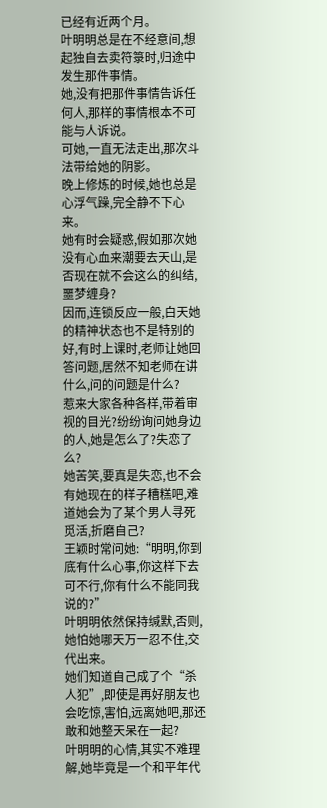已经有近两个月。
叶明明总是在不经意间,想起独自去卖符箓时,归途中发生那件事情。
她,没有把那件事情告诉任何人,那样的事情根本不可能与人诉说。
可她,一直无法走出,那次斗法带给她的阴影。
晚上修炼的时候,她也总是心浮气躁,完全静不下心来。
她有时会疑惑,假如那次她没有心血来潮要去天山,是否现在就不会这么的纠结,噩梦缠身?
因而,连锁反应一般,白天她的精神状态也不是特别的好,有时上课时,老师让她回答问题,居然不知老师在讲什么,问的问题是什么?
惹来大家各种各样,带着审视的目光?纷纷询问她身边的人,她是怎么了?失恋了么?
她苦笑,要真是失恋,也不会有她现在的样子糟糕吧,难道她会为了某个男人寻死觅活,折磨自己?
王颖时常问她:“明明,你到底有什么心事,你这样下去可不行,你有什么不能同我说的?”
叶明明依然保持缄默,否则,她怕她哪天万一忍不住,交代出来。
她们知道自己成了个“杀人犯”,即使是再好朋友也会吃惊,害怕,远离她吧,那还敢和她整天呆在一起?
叶明明的心情,其实不难理解,她毕竟是一个和平年代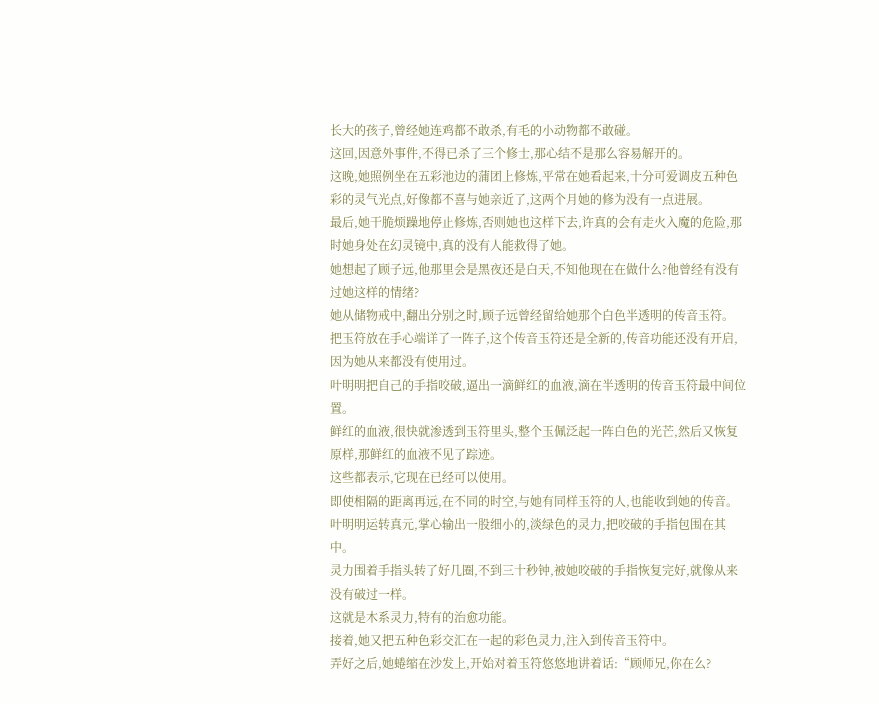长大的孩子,曾经她连鸡都不敢杀,有毛的小动物都不敢碰。
这回,因意外事件,不得已杀了三个修士,那心结不是那么容易解开的。
这晚,她照例坐在五彩池边的蒲团上修炼,平常在她看起来,十分可爱调皮五种色彩的灵气光点,好像都不喜与她亲近了,这两个月她的修为没有一点进展。
最后,她干脆烦躁地停止修炼,否则她也这样下去,许真的会有走火入魔的危险,那时她身处在幻灵镜中,真的没有人能救得了她。
她想起了顾子远,他那里会是黑夜还是白天,不知他现在在做什么?他曾经有没有过她这样的情绪?
她从储物戒中,翻出分别之时,顾子远曾经留给她那个白色半透明的传音玉符。
把玉符放在手心端详了一阵子,这个传音玉符还是全新的,传音功能还没有开启,因为她从来都没有使用过。
叶明明把自己的手指咬破,逼出一滴鲜红的血液,滴在半透明的传音玉符最中间位置。
鲜红的血液,很快就渗透到玉符里头,整个玉佩泛起一阵白色的光芒,然后又恢复原样,那鲜红的血液不见了踪迹。
这些都表示,它现在已经可以使用。
即使相隔的距离再远,在不同的时空,与她有同样玉符的人,也能收到她的传音。
叶明明运转真元,掌心输出一股细小的,淡绿色的灵力,把咬破的手指包围在其中。
灵力围着手指头转了好几圈,不到三十秒钟,被她咬破的手指恢复完好,就像从来没有破过一样。
这就是木系灵力,特有的治愈功能。
接着,她又把五种色彩交汇在一起的彩色灵力,注入到传音玉符中。
弄好之后,她蜷缩在沙发上,开始对着玉符悠悠地讲着话:“顾师兄,你在么?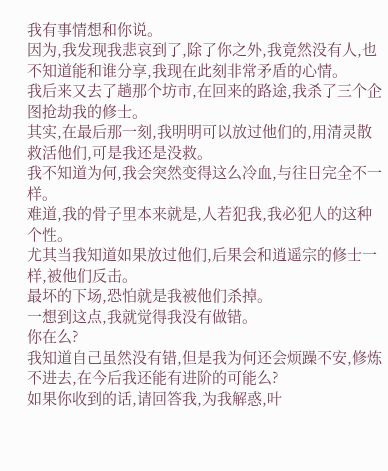我有事情想和你说。
因为,我发现我悲哀到了,除了你之外,我竟然没有人,也不知道能和谁分享,我现在此刻非常矛盾的心情。
我后来又去了趟那个坊市,在回来的路途,我杀了三个企图抢劫我的修士。
其实,在最后那一刻,我明明可以放过他们的,用清灵散救活他们,可是我还是没救。
我不知道为何,我会突然变得这么冷血,与往日完全不一样。
难道,我的骨子里本来就是,人若犯我,我必犯人的这种个性。
尤其当我知道如果放过他们,后果会和逍遥宗的修士一样,被他们反击。
最坏的下场,恐怕就是我被他们杀掉。
一想到这点,我就觉得我没有做错。
你在么?
我知道自己虽然没有错,但是我为何还会烦躁不安,修炼不进去,在今后我还能有进阶的可能么?
如果你收到的话,请回答我,为我解惑,叶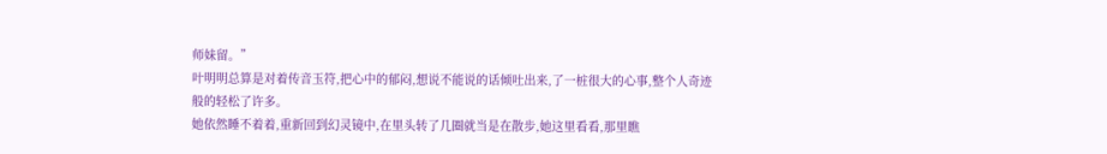师妹留。”
叶明明总算是对着传音玉符,把心中的郁闷,想说不能说的话倾吐出来,了一桩很大的心事,整个人奇迹般的轻松了许多。
她依然睡不着着,重新回到幻灵镜中,在里头转了几圈就当是在散步,她这里看看,那里瞧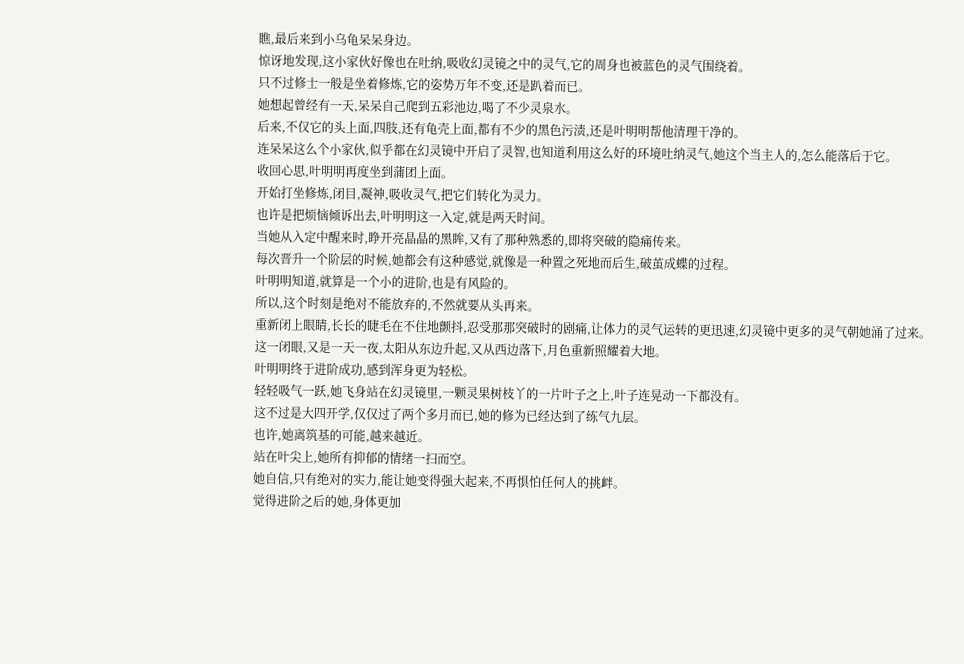瞧,最后来到小乌龟呆呆身边。
惊讶地发现,这小家伙好像也在吐纳,吸收幻灵镜之中的灵气,它的周身也被蓝色的灵气围绕着。
只不过修士一般是坐着修炼,它的姿势万年不变,还是趴着而已。
她想起曾经有一天,呆呆自己爬到五彩池边,喝了不少灵泉水。
后来,不仅它的头上面,四肢,还有龟壳上面,都有不少的黑色污渍,还是叶明明帮他清理干净的。
连呆呆这么个小家伙,似乎都在幻灵镜中开启了灵智,也知道利用这么好的环境吐纳灵气,她这个当主人的,怎么能落后于它。
收回心思,叶明明再度坐到蒲团上面。
开始打坐修炼,闭目,凝神,吸收灵气,把它们转化为灵力。
也许是把烦恼倾诉出去,叶明明这一入定,就是两天时间。
当她从入定中醒来时,睁开亮晶晶的黑眸,又有了那种熟悉的,即将突破的隐痛传来。
每次晋升一个阶层的时候,她都会有这种感觉,就像是一种置之死地而后生,破茧成蝶的过程。
叶明明知道,就算是一个小的进阶,也是有风险的。
所以,这个时刻是绝对不能放弃的,不然就要从头再来。
重新闭上眼睛,长长的睫毛在不住地颤抖,忍受那那突破时的剧痛,让体力的灵气运转的更迅速,幻灵镜中更多的灵气朝她涌了过来。
这一闭眼,又是一天一夜,太阳从东边升起,又从西边落下,月色重新照耀着大地。
叶明明终于进阶成功,感到浑身更为轻松。
轻轻吸气一跃,她飞身站在幻灵镜里,一颗灵果树枝丫的一片叶子之上,叶子连晃动一下都没有。
这不过是大四开学,仅仅过了两个多月而已,她的修为已经达到了练气九层。
也许,她离筑基的可能,越来越近。
站在叶尖上,她所有抑郁的情绪一扫而空。
她自信,只有绝对的实力,能让她变得强大起来,不再惧怕任何人的挑衅。
觉得进阶之后的她,身体更加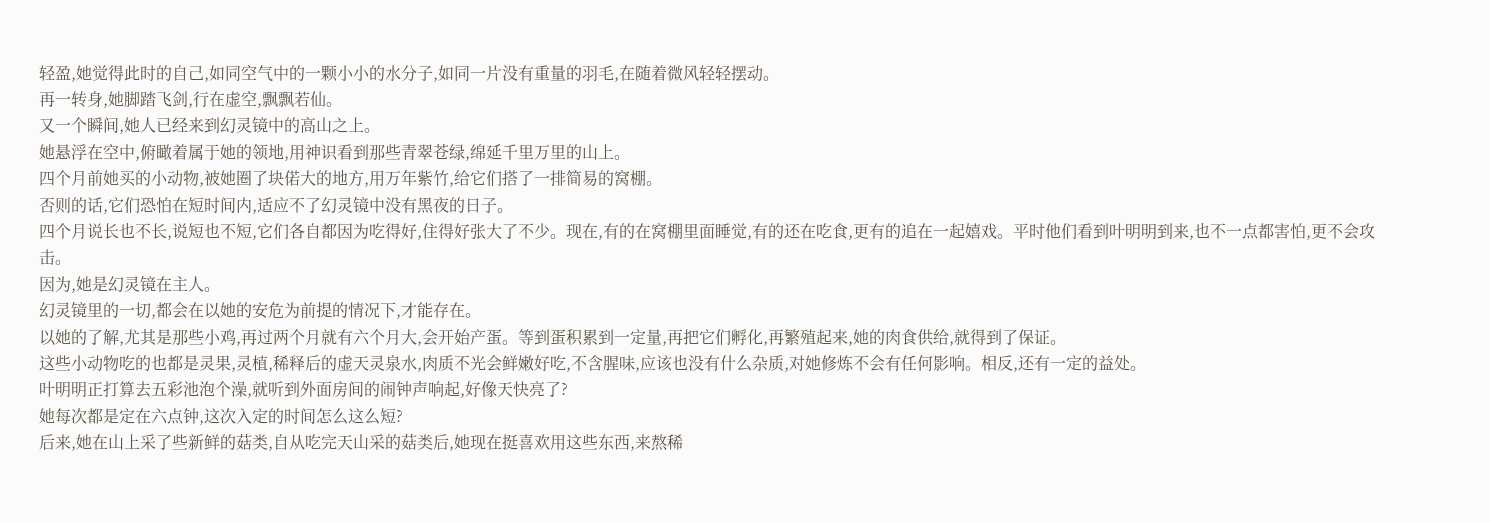轻盈,她觉得此时的自己,如同空气中的一颗小小的水分子,如同一片没有重量的羽毛,在随着微风轻轻摆动。
再一转身,她脚踏飞剑,行在虚空,飘飘若仙。
又一个瞬间,她人已经来到幻灵镜中的高山之上。
她悬浮在空中,俯瞰着属于她的领地,用神识看到那些青翠苍绿,绵延千里万里的山上。
四个月前她买的小动物,被她圈了块偌大的地方,用万年紫竹,给它们搭了一排简易的窝棚。
否则的话,它们恐怕在短时间内,适应不了幻灵镜中没有黑夜的日子。
四个月说长也不长,说短也不短,它们各自都因为吃得好,住得好张大了不少。现在,有的在窝棚里面睡觉,有的还在吃食,更有的追在一起嬉戏。平时他们看到叶明明到来,也不一点都害怕,更不会攻击。
因为,她是幻灵镜在主人。
幻灵镜里的一切,都会在以她的安危为前提的情况下,才能存在。
以她的了解,尤其是那些小鸡,再过两个月就有六个月大,会开始产蛋。等到蛋积累到一定量,再把它们孵化,再繁殖起来,她的肉食供给,就得到了保证。
这些小动物吃的也都是灵果,灵植,稀释后的虚天灵泉水,肉质不光会鲜嫩好吃,不含腥味,应该也没有什么杂质,对她修炼不会有任何影响。相反,还有一定的益处。
叶明明正打算去五彩池泡个澡,就听到外面房间的闹钟声响起,好像天快亮了?
她每次都是定在六点钟,这次入定的时间怎么这么短?
后来,她在山上采了些新鲜的菇类,自从吃完天山采的菇类后,她现在挺喜欢用这些东西,来熬稀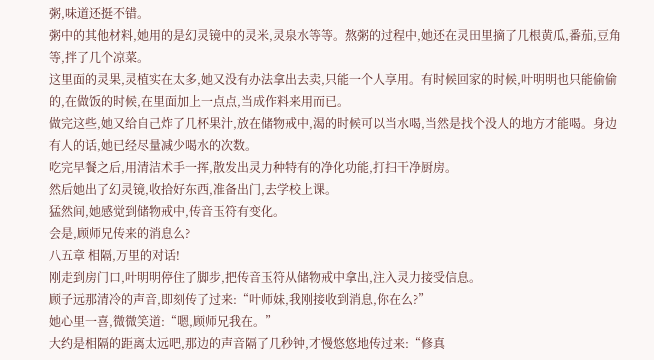粥,味道还挺不错。
粥中的其他材料,她用的是幻灵镜中的灵米,灵泉水等等。熬粥的过程中,她还在灵田里摘了几根黄瓜,番茄,豆角等,拌了几个凉菜。
这里面的灵果,灵植实在太多,她又没有办法拿出去卖,只能一个人享用。有时候回家的时候,叶明明也只能偷偷的,在做饭的时候,在里面加上一点点,当成作料来用而已。
做完这些,她又给自己炸了几杯果汁,放在储物戒中,渴的时候可以当水喝,当然是找个没人的地方才能喝。身边有人的话,她已经尽量减少喝水的次数。
吃完早餐之后,用清洁术手一挥,散发出灵力种特有的净化功能,打扫干净厨房。
然后她出了幻灵镜,收拾好东西,准备出门,去学校上课。
猛然间,她感觉到储物戒中,传音玉符有变化。
会是,顾师兄传来的消息么?
八五章 相隔,万里的对话!
刚走到房门口,叶明明停住了脚步,把传音玉符从储物戒中拿出,注入灵力接受信息。
顾子远那清冷的声音,即刻传了过来:“叶师妹,我刚接收到消息,你在么?”
她心里一喜,微微笑道:“嗯,顾师兄我在。”
大约是相隔的距离太远吧,那边的声音隔了几秒钟,才慢悠悠地传过来:“修真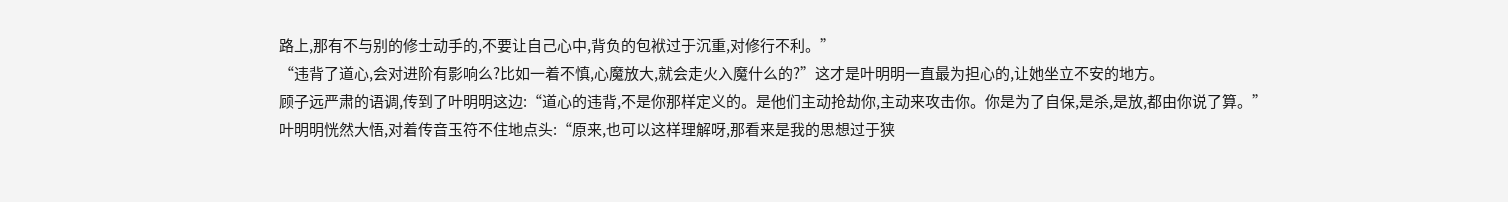路上,那有不与别的修士动手的,不要让自己心中,背负的包袱过于沉重,对修行不利。”
“违背了道心,会对进阶有影响么?比如一着不慎,心魔放大,就会走火入魔什么的?”这才是叶明明一直最为担心的,让她坐立不安的地方。
顾子远严肃的语调,传到了叶明明这边:“道心的违背,不是你那样定义的。是他们主动抢劫你,主动来攻击你。你是为了自保,是杀,是放,都由你说了算。”
叶明明恍然大悟,对着传音玉符不住地点头:“原来,也可以这样理解呀,那看来是我的思想过于狭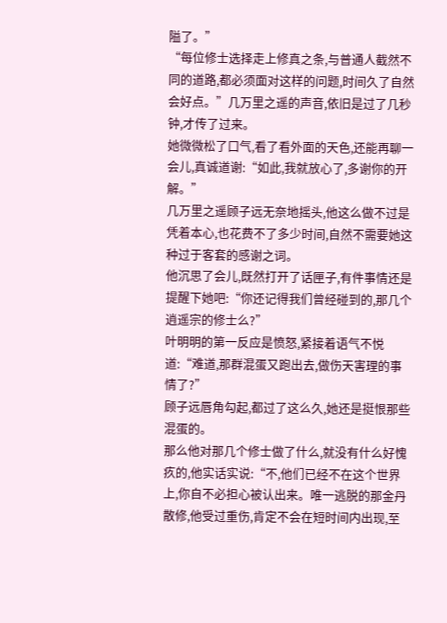隘了。”
“每位修士选择走上修真之条,与普通人截然不同的道路,都必须面对这样的问题,时间久了自然会好点。”几万里之遥的声音,依旧是过了几秒钟,才传了过来。
她微微松了口气,看了看外面的天色,还能再聊一会儿,真诚道谢:“如此,我就放心了,多谢你的开解。”
几万里之遥顾子远无奈地摇头,他这么做不过是凭着本心,也花费不了多少时间,自然不需要她这种过于客套的感谢之词。
他沉思了会儿,既然打开了话匣子,有件事情还是提醒下她吧:“你还记得我们曾经碰到的,那几个逍遥宗的修士么?”
叶明明的第一反应是愤怒,紧接着语气不悦道:“难道,那群混蛋又跑出去,做伤天害理的事情了?”
顾子远唇角勾起,都过了这么久,她还是挺恨那些混蛋的。
那么他对那几个修士做了什么,就没有什么好愧疚的,他实话实说:“不,他们已经不在这个世界上,你自不必担心被认出来。唯一逃脱的那金丹散修,他受过重伤,肯定不会在短时间内出现,至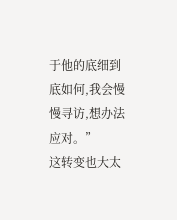于他的底细到底如何,我会慢慢寻访,想办法应对。”
这转变也大太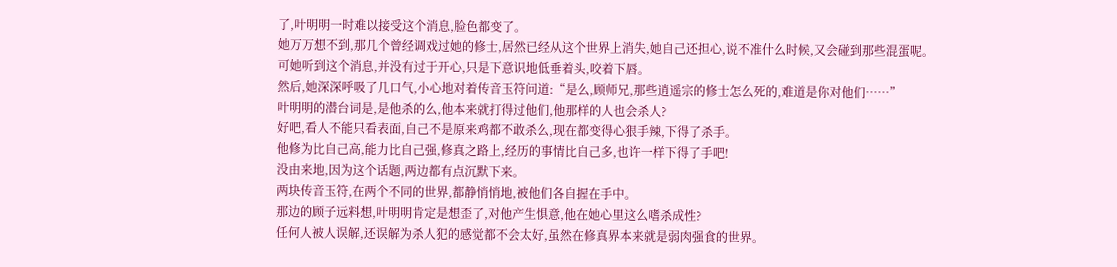了,叶明明一时难以接受这个消息,脸色都变了。
她万万想不到,那几个曾经调戏过她的修士,居然已经从这个世界上消失,她自己还担心,说不准什么时候,又会碰到那些混蛋呢。
可她听到这个消息,并没有过于开心,只是下意识地低垂着头,咬着下唇。
然后,她深深呼吸了几口气,小心地对着传音玉符问道:“是么,顾师兄,那些逍遥宗的修士怎么死的,难道是你对他们……”
叶明明的潜台词是,是他杀的么,他本来就打得过他们,他那样的人也会杀人?
好吧,看人不能只看表面,自己不是原来鸡都不敢杀么,现在都变得心狠手辣,下得了杀手。
他修为比自己高,能力比自己强,修真之路上,经历的事情比自己多,也许一样下得了手吧!
没由来地,因为这个话题,两边都有点沉默下来。
两块传音玉符,在两个不同的世界,都静悄悄地,被他们各自握在手中。
那边的顾子远料想,叶明明肯定是想歪了,对他产生惧意,他在她心里这么嗜杀成性?
任何人被人误解,还误解为杀人犯的感觉都不会太好,虽然在修真界本来就是弱肉强食的世界。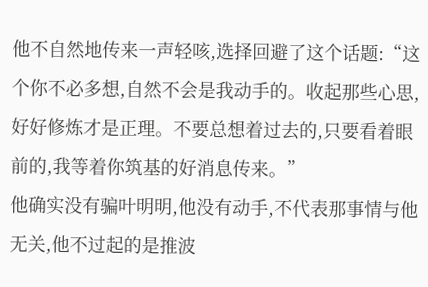他不自然地传来一声轻咳,选择回避了这个话题:“这个你不必多想,自然不会是我动手的。收起那些心思,好好修炼才是正理。不要总想着过去的,只要看着眼前的,我等着你筑基的好消息传来。”
他确实没有骗叶明明,他没有动手,不代表那事情与他无关,他不过起的是推波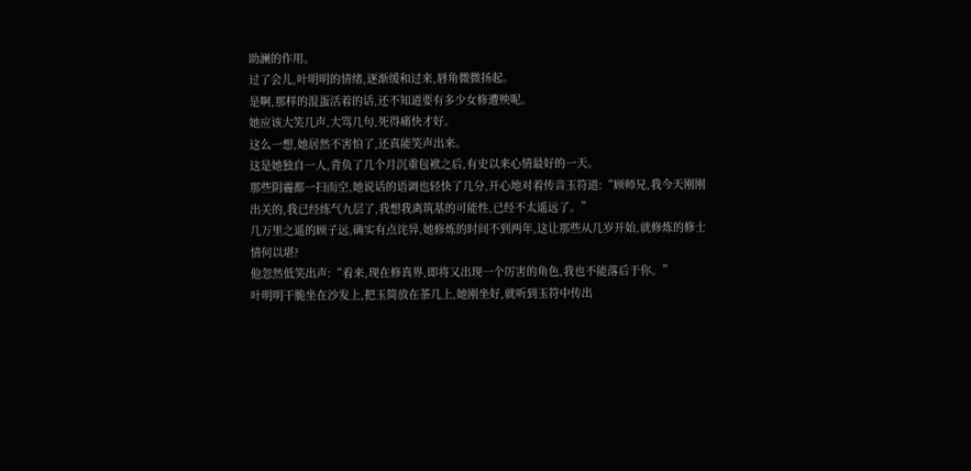助澜的作用。
过了会儿,叶明明的情绪,逐渐缓和过来,唇角微微扬起。
是啊,那样的混蛋活着的话,还不知道要有多少女修遭殃呢。
她应该大笑几声,大骂几句,死得痛快才好。
这么一想,她居然不害怕了,还真能笑声出来。
这是她独自一人,背负了几个月沉重包袱之后,有史以来心情最好的一天。
那些阴霾都一扫而空,她说话的语调也轻快了几分,开心地对着传音玉符道:“顾师兄,我今天刚刚出关的,我已经练气九层了,我想我离筑基的可能性,已经不太遥远了。”
几万里之遥的顾子远,确实有点诧异,她修炼的时间不到两年,这让那些从几岁开始,就修炼的修士情何以堪?
他忽然低笑出声:“看来,现在修真界,即将又出现一个厉害的角色,我也不能落后于你。”
叶明明干脆坐在沙发上,把玉简放在茶几上,她刚坐好,就听到玉符中传出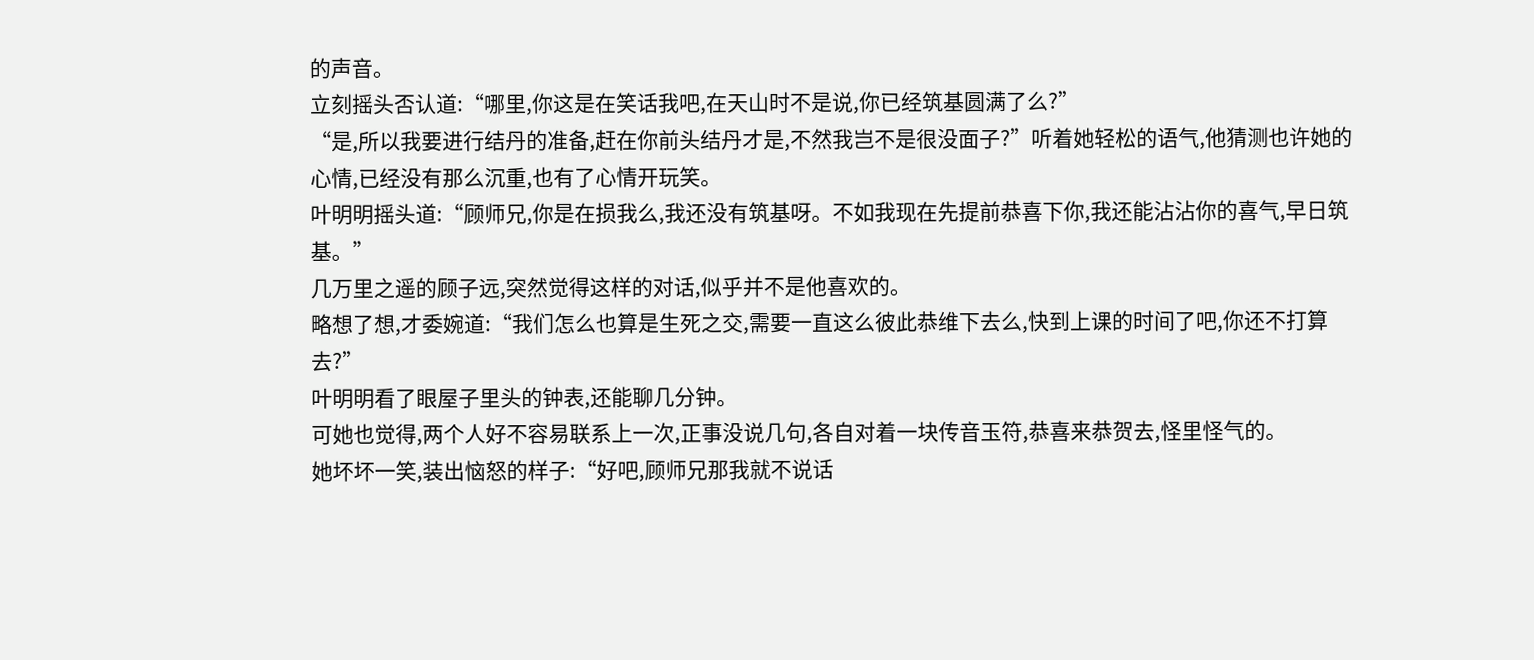的声音。
立刻摇头否认道:“哪里,你这是在笑话我吧,在天山时不是说,你已经筑基圆满了么?”
“是,所以我要进行结丹的准备,赶在你前头结丹才是,不然我岂不是很没面子?”听着她轻松的语气,他猜测也许她的心情,已经没有那么沉重,也有了心情开玩笑。
叶明明摇头道:“顾师兄,你是在损我么,我还没有筑基呀。不如我现在先提前恭喜下你,我还能沾沾你的喜气,早日筑基。”
几万里之遥的顾子远,突然觉得这样的对话,似乎并不是他喜欢的。
略想了想,才委婉道:“我们怎么也算是生死之交,需要一直这么彼此恭维下去么,快到上课的时间了吧,你还不打算去?”
叶明明看了眼屋子里头的钟表,还能聊几分钟。
可她也觉得,两个人好不容易联系上一次,正事没说几句,各自对着一块传音玉符,恭喜来恭贺去,怪里怪气的。
她坏坏一笑,装出恼怒的样子:“好吧,顾师兄那我就不说话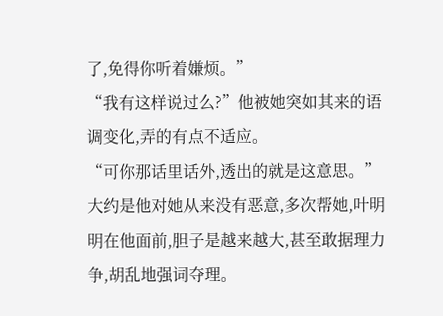了,免得你听着嫌烦。”
“我有这样说过么?”他被她突如其来的语调变化,弄的有点不适应。
“可你那话里话外,透出的就是这意思。”大约是他对她从来没有恶意,多次帮她,叶明明在他面前,胆子是越来越大,甚至敢据理力争,胡乱地强词夺理。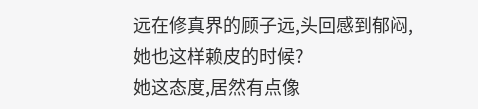远在修真界的顾子远,头回感到郁闷,她也这样赖皮的时候?
她这态度,居然有点像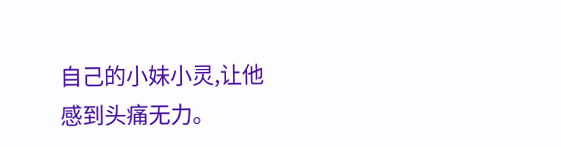自己的小妹小灵,让他感到头痛无力。